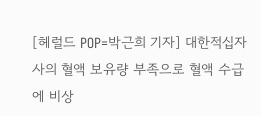[헤럴드 POP=박근희 기자] 대한적십자사의 혈액 보유량 부족으로 혈액 수급에 비상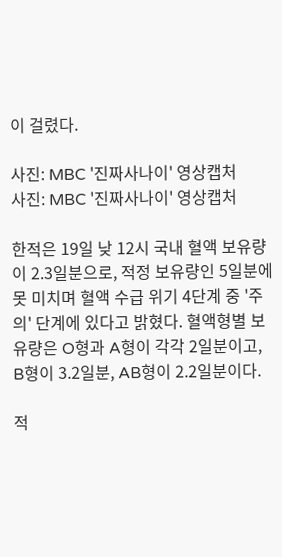이 걸렸다.

사진: MBC '진짜사나이' 영상캡처
사진: MBC '진짜사나이' 영상캡처

한적은 19일 낮 12시 국내 혈액 보유량이 2.3일분으로, 적정 보유량인 5일분에 못 미치며 혈액 수급 위기 4단계 중 '주의' 단계에 있다고 밝혔다. 혈액형별 보유량은 O형과 A형이 각각 2일분이고, B형이 3.2일분, AB형이 2.2일분이다.

적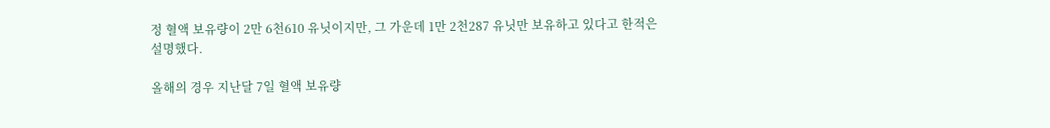정 혈액 보유량이 2만 6천610 유닛이지만, 그 가운데 1만 2천287 유닛만 보유하고 있다고 한적은 설명했다.

올해의 경우 지난달 7일 혈액 보유량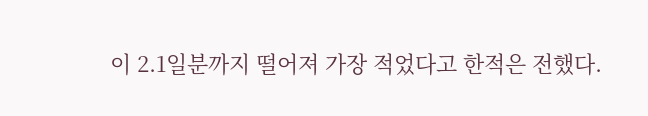이 2.1일분까지 떨어져 가장 적었다고 한적은 전했다.